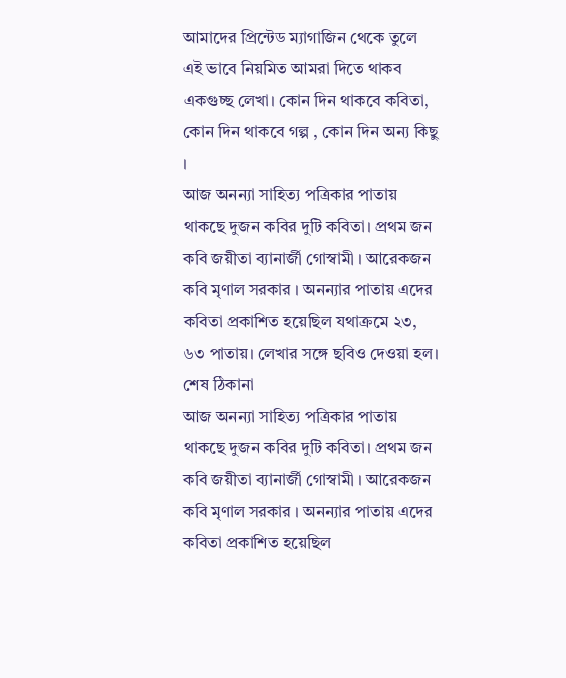আমাদের প্রিন্টেড ম্যাগাজিন থেকে তুলে এই ভাবে নিয়মিত আমরা দিতে থাকব একগুচ্ছ লেখা। কোন দিন থাকবে কবিতা, কোন দিন থাকবে গল্প , কোন দিন অন্য কিছু ।
আজ অনন্যা সাহিত্য পত্রিকার পাতায় থাকছে দুজন কবির দুটি কবিতা। প্রথম জন কবি জয়ীতা ব্যানার্জী গোস্বামী । আরেকজন কবি মৃণাল সরকার । অনন্যার পাতায় এদের কবিতা প্রকাশিত হয়েছিল যথাক্রমে ২৩, ৬৩ পাতায়। লেখার সঙ্গে ছবিও দেওয়া হল।
শেষ ঠিকানা
আজ অনন্যা সাহিত্য পত্রিকার পাতায় থাকছে দুজন কবির দুটি কবিতা। প্রথম জন কবি জয়ীতা ব্যানার্জী গোস্বামী । আরেকজন কবি মৃণাল সরকার । অনন্যার পাতায় এদের কবিতা প্রকাশিত হয়েছিল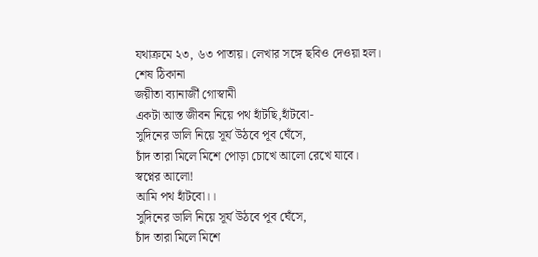যথাক্রমে ২৩, ৬৩ পাতায়। লেখার সঙ্গে ছবিও দেওয়া হল।
শেষ ঠিকানা
জয়ীতা ব্যানার্জী গোস্বামী
একটা আস্ত জীবন নিয়ে পথ হাঁটছি,হাঁটবো-
সুদিনের ডালি নিয়ে সূর্য উঠবে পূব ঘেঁসে,
চাঁদ তারা মিলে মিশে পোড়া চোখে আলো রেখে যাবে।
স্বপ্নের আলো!
আমি পথ হাঁটবো।।
সুদিনের ডালি নিয়ে সূর্য উঠবে পূব ঘেঁসে,
চাঁদ তারা মিলে মিশে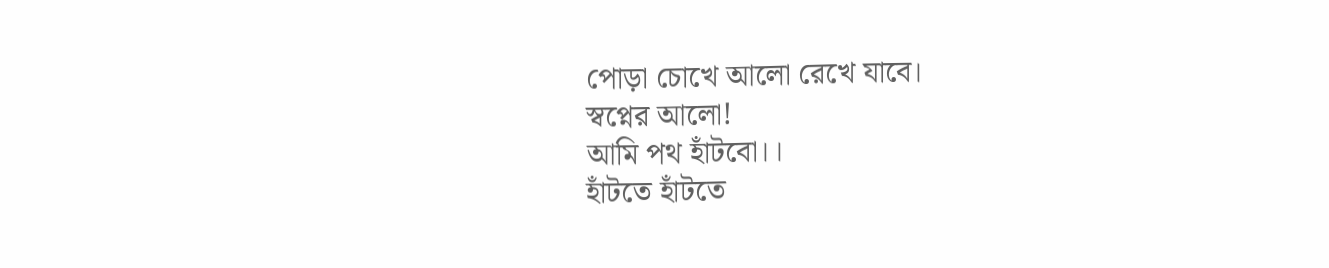পোড়া চোখে আলো রেখে যাবে।
স্বপ্নের আলো!
আমি পথ হাঁটবো।।
হাঁটতে হাঁটতে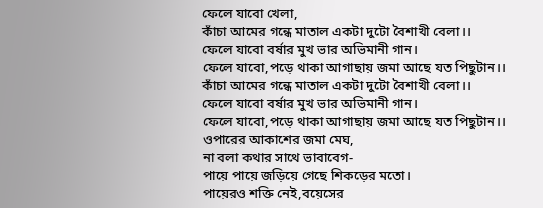ফেলে যাবো খেলা,
কাঁচা আমের গন্ধে মাতাল একটা দুটো বৈশাখী বেলা।।
ফেলে যাবো বর্ষার মুখ ভার অভিমানী গান।
ফেলে যাবো,পড়ে থাকা আগাছায় জমা আছে যত পিছুটান।।
কাঁচা আমের গন্ধে মাতাল একটা দুটো বৈশাখী বেলা।।
ফেলে যাবো বর্ষার মুখ ভার অভিমানী গান।
ফেলে যাবো,পড়ে থাকা আগাছায় জমা আছে যত পিছুটান।।
ওপারের আকাশের জমা মেঘ,
না বলা কথার সাথে ভাবাবেগ-
পায়ে পায়ে জড়িয়ে গেছে শিকড়ের মতো।
পায়েরও শক্তি নেই,বয়েসের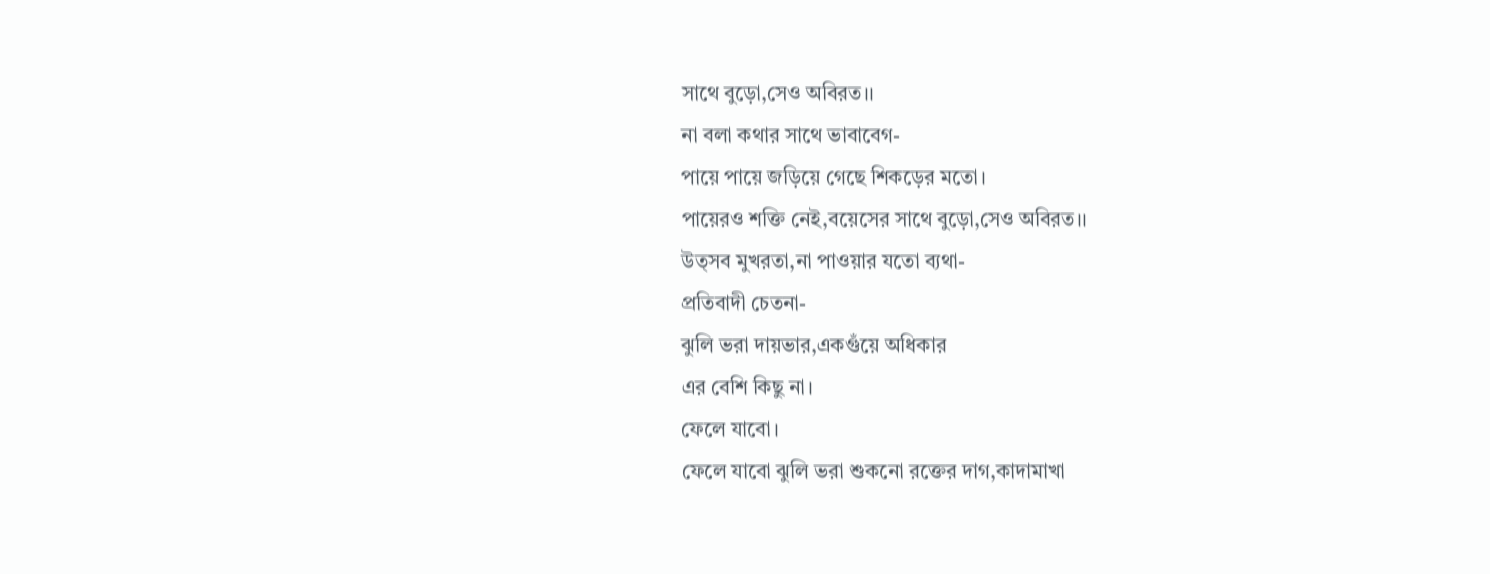সাথে বুড়ো,সেও অবিরত।।
না বলা কথার সাথে ভাবাবেগ-
পায়ে পায়ে জড়িয়ে গেছে শিকড়ের মতো।
পায়েরও শক্তি নেই,বয়েসের সাথে বুড়ো,সেও অবিরত।।
উত্সব মুখরতা,না পাওয়ার যতো ব্যথা-
প্রতিবাদী চেতনা-
ঝুলি ভরা দায়ভার,একগুঁয়ে অধিকার
এর বেশি কিছু না।
ফেলে যাবো।
ফেলে যাবো ঝুলি ভরা শুকনো রক্তের দাগ,কাদামাখা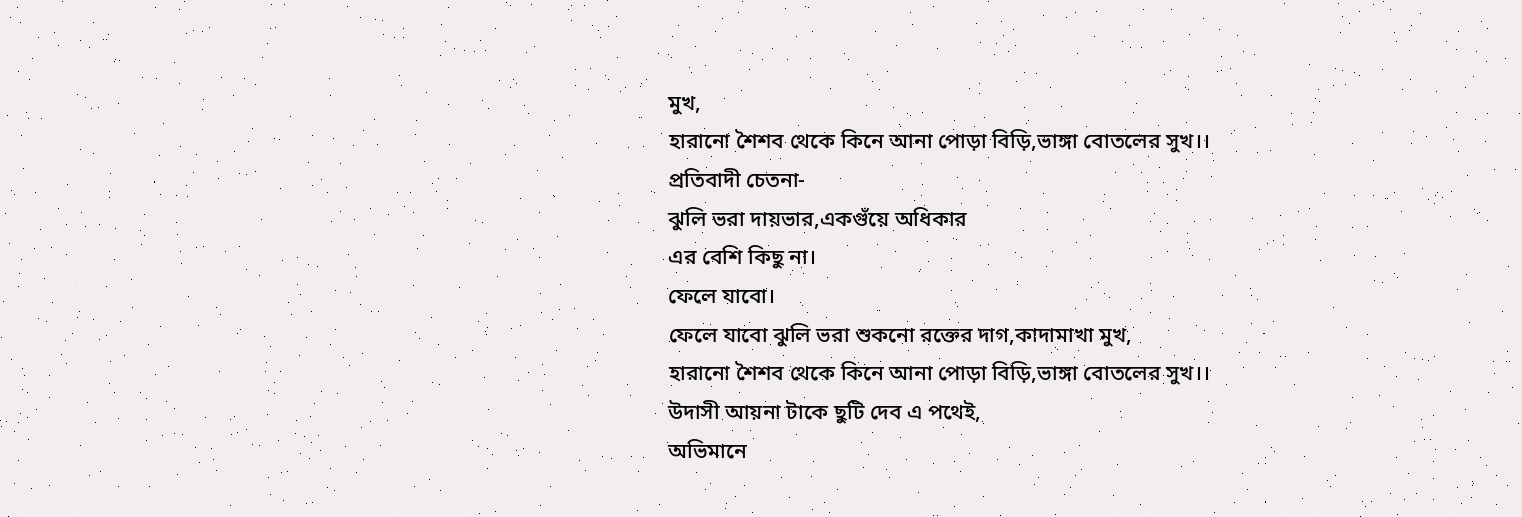মুখ,
হারানো শৈশব থেকে কিনে আনা পোড়া বিড়ি,ভাঙ্গা বোতলের সুখ।।
প্রতিবাদী চেতনা-
ঝুলি ভরা দায়ভার,একগুঁয়ে অধিকার
এর বেশি কিছু না।
ফেলে যাবো।
ফেলে যাবো ঝুলি ভরা শুকনো রক্তের দাগ,কাদামাখা মুখ,
হারানো শৈশব থেকে কিনে আনা পোড়া বিড়ি,ভাঙ্গা বোতলের সুখ।।
উদাসী আয়না টাকে ছুটি দেব এ পথেই,
অভিমানে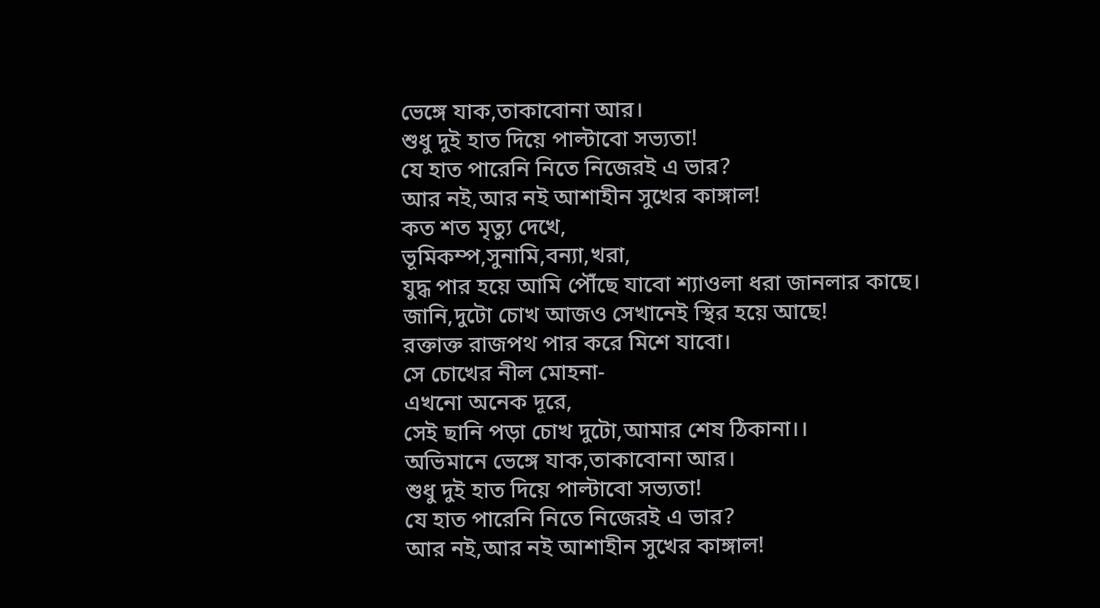ভেঙ্গে যাক,তাকাবোনা আর।
শুধু দুই হাত দিয়ে পাল্টাবো সভ্যতা!
যে হাত পারেনি নিতে নিজেরই এ ভার?
আর নই,আর নই আশাহীন সুখের কাঙ্গাল!
কত শত মৃত্যু দেখে,
ভূমিকম্প,সুনামি,বন্যা,খরা,
যুদ্ধ পার হয়ে আমি পৌঁছে যাবো শ্যাওলা ধরা জানলার কাছে।
জানি,দুটো চোখ আজও সেখানেই স্থির হয়ে আছে!
রক্তাক্ত রাজপথ পার করে মিশে যাবো।
সে চোখের নীল মোহনা-
এখনো অনেক দূরে,
সেই ছানি পড়া চোখ দুটো,আমার শেষ ঠিকানা।।
অভিমানে ভেঙ্গে যাক,তাকাবোনা আর।
শুধু দুই হাত দিয়ে পাল্টাবো সভ্যতা!
যে হাত পারেনি নিতে নিজেরই এ ভার?
আর নই,আর নই আশাহীন সুখের কাঙ্গাল!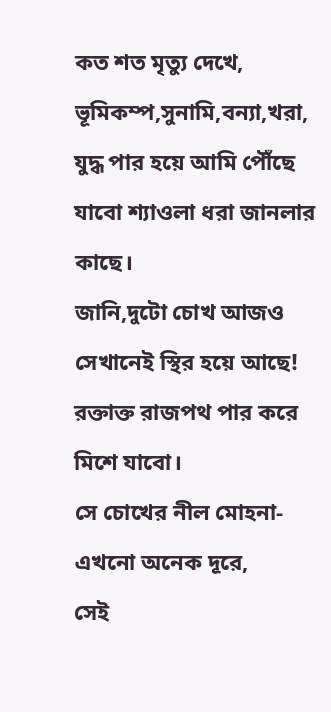কত শত মৃত্যু দেখে,
ভূমিকম্প,সুনামি,বন্যা,খরা,
যুদ্ধ পার হয়ে আমি পৌঁছে যাবো শ্যাওলা ধরা জানলার কাছে।
জানি,দুটো চোখ আজও সেখানেই স্থির হয়ে আছে!
রক্তাক্ত রাজপথ পার করে মিশে যাবো।
সে চোখের নীল মোহনা-
এখনো অনেক দূরে,
সেই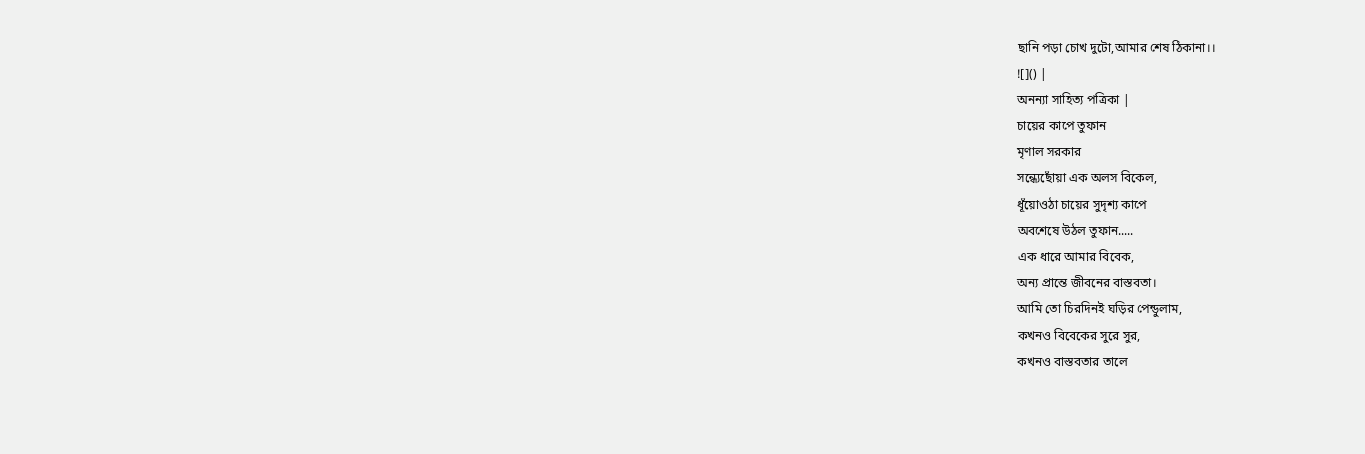ছানি পড়া চোখ দুটো,আমার শেষ ঠিকানা।।
![]() |
অনন্যা সাহিত্য পত্রিকা |
চায়ের কাপে তুফান
মৃণাল সরকার
সন্ধ্যেছোঁয়া এক অলস বিকেল,
ধূঁয়োওঠা চায়ের সুদৃশ্য কাপে
অবশেষে উঠল তুফান.....
এক ধারে আমার বিবেক,
অন্য প্রান্তে জীবনের বাস্তবতা।
আমি তো চিরদিনই ঘড়ির পেন্ডুলাম,
কখনও বিবেকের সুরে সুর,
কখনও বাস্তবতার তালে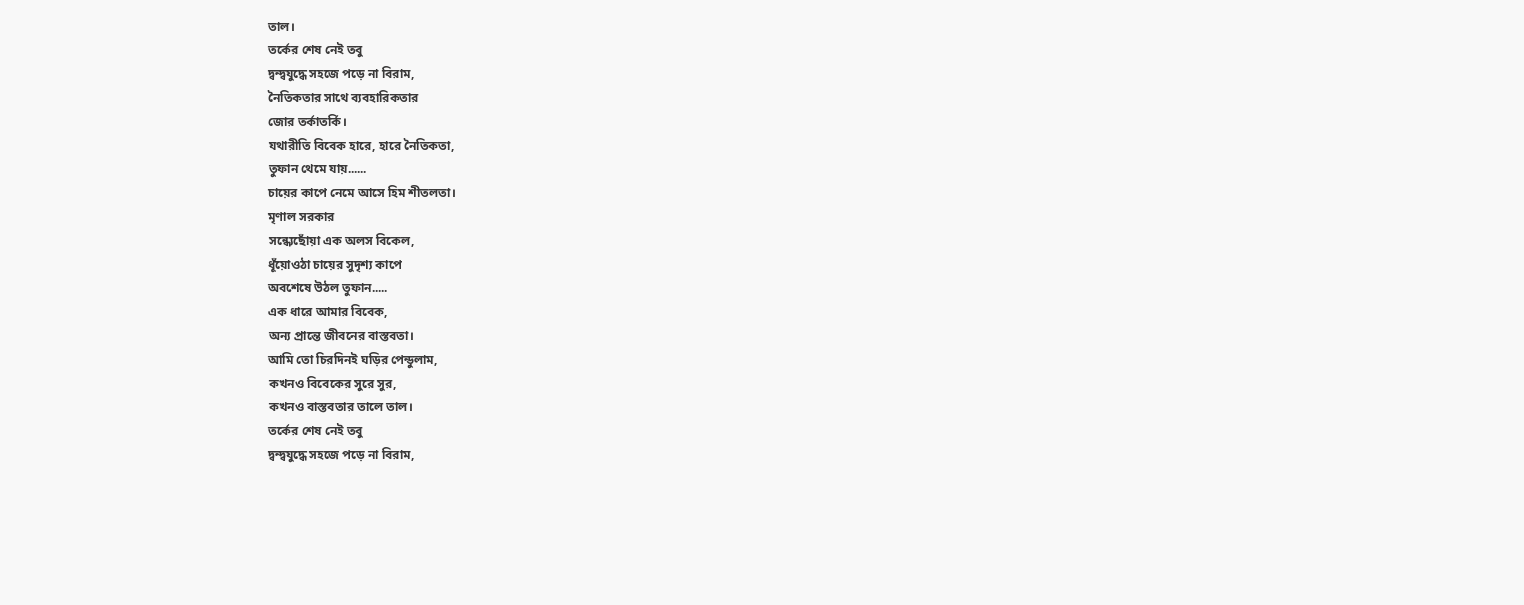তাল।
তর্কের শেষ নেই তবু
দ্বন্দ্বযুদ্ধে সহজে পড়ে না বিরাম,
নৈতিকতার সাথে ব্যবহারিকতার
জোর তর্কাতর্কি।
যথারীতি বিবেক হারে, হারে নৈতিকতা,
তুফান থেমে যায়......
চায়ের কাপে নেমে আসে হিম শীতলতা।
মৃণাল সরকার
সন্ধ্যেছোঁয়া এক অলস বিকেল,
ধূঁয়োওঠা চায়ের সুদৃশ্য কাপে
অবশেষে উঠল তুফান.....
এক ধারে আমার বিবেক,
অন্য প্রান্তে জীবনের বাস্তবতা।
আমি তো চিরদিনই ঘড়ির পেন্ডুলাম,
কখনও বিবেকের সুরে সুর,
কখনও বাস্তবতার তালে তাল।
তর্কের শেষ নেই তবু
দ্বন্দ্বযুদ্ধে সহজে পড়ে না বিরাম,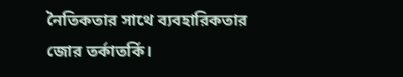নৈতিকতার সাথে ব্যবহারিকতার
জোর তর্কাতর্কি।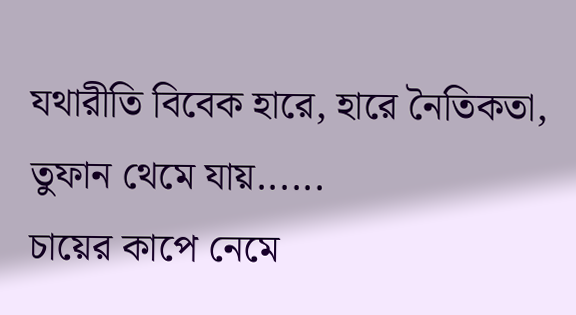যথারীতি বিবেক হারে, হারে নৈতিকতা,
তুফান থেমে যায়......
চায়ের কাপে নেমে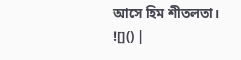আসে হিম শীতলতা।
![]() |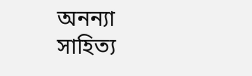অনন্যা সাহিত্য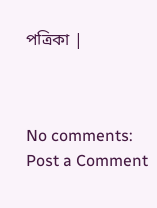পত্রিকা |



No comments:
Post a Comment